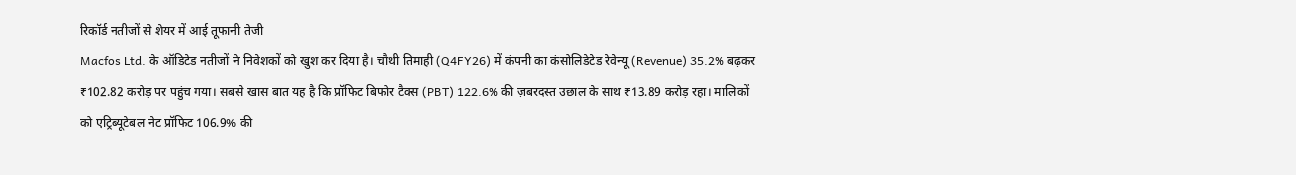रिकॉर्ड नतीजों से शेयर में आई तूफानी तेजी
Macfos Ltd. के ऑडिटेड नतीजों ने निवेशकों को खुश कर दिया है। चौथी तिमाही (Q4FY26) में कंपनी का कंसोलिडेटेड रेवेन्यू (Revenue) 35.2% बढ़कर ₹102.82 करोड़ पर पहुंच गया। सबसे खास बात यह है कि प्रॉफिट बिफोर टैक्स (PBT) 122.6% की ज़बरदस्त उछाल के साथ ₹13.89 करोड़ रहा। मालिकों को एट्रिब्यूटेबल नेट प्रॉफिट 106.9% की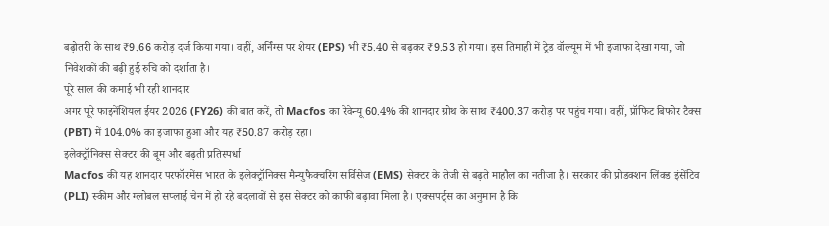बढ़ोतरी के साथ ₹9.66 करोड़ दर्ज किया गया। वहीं, अर्निंग्स पर शेयर (EPS) भी ₹5.40 से बढ़कर ₹9.53 हो गया। इस तिमाही में ट्रेड वॉल्यूम में भी इजाफा देखा गया, जो निवेशकों की बढ़ी हुई रुचि को दर्शाता है।
पूरे साल की कमाई भी रही शानदार
अगर पूरे फाइनेंशियल ईयर 2026 (FY26) की बात करें, तो Macfos का रेवेन्यू 60.4% की शानदार ग्रोथ के साथ ₹400.37 करोड़ पर पहुंच गया। वहीं, प्रॉफिट बिफोर टैक्स (PBT) में 104.0% का इजाफा हुआ और यह ₹50.87 करोड़ रहा।
इलेक्ट्रॉनिक्स सेक्टर की बूम और बढ़ती प्रतिस्पर्धा
Macfos की यह शानदार परफॉरमेंस भारत के इलेक्ट्रॉनिक्स मैन्युफैक्चरिंग सर्विसेज (EMS) सेक्टर के तेजी से बढ़ते माहौल का नतीजा है। सरकार की प्रोडक्शन लिंक्ड इंसेंटिव (PLI) स्कीम और ग्लोबल सप्लाई चेन में हो रहे बदलावों से इस सेक्टर को काफी बढ़ावा मिला है। एक्सपर्ट्स का अनुमान है कि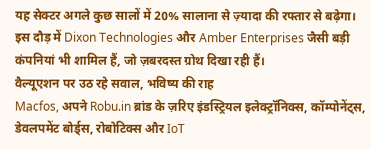यह सेक्टर अगले कुछ सालों में 20% सालाना से ज़्यादा की रफ्तार से बढ़ेगा। इस दौड़ में Dixon Technologies और Amber Enterprises जैसी बड़ी कंपनियां भी शामिल हैं, जो ज़बरदस्त ग्रोथ दिखा रही हैं।
वैल्यूएशन पर उठ रहे सवाल, भविष्य की राह
Macfos, अपने Robu.in ब्रांड के ज़रिए इंडस्ट्रियल इलेक्ट्रॉनिक्स, कॉम्पोनेंट्स, डेवलपमेंट बोर्ड्स, रोबोटिक्स और IoT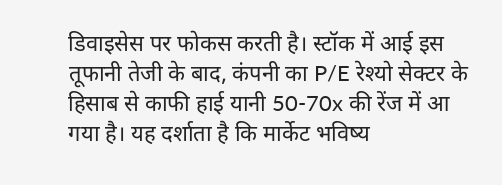डिवाइसेस पर फोकस करती है। स्टॉक में आई इस तूफानी तेजी के बाद, कंपनी का P/E रेश्यो सेक्टर के हिसाब से काफी हाई यानी 50-70x की रेंज में आ गया है। यह दर्शाता है कि मार्केट भविष्य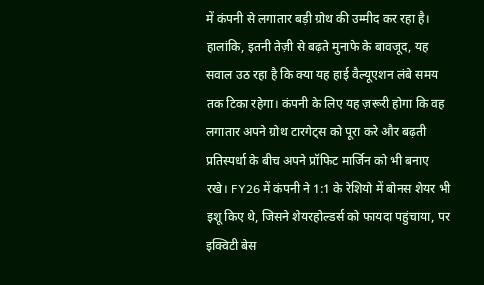में कंपनी से लगातार बड़ी ग्रोथ की उम्मीद कर रहा है। हालांकि, इतनी तेज़ी से बढ़ते मुनाफे के बावजूद, यह सवाल उठ रहा है कि क्या यह हाई वैल्यूएशन लंबे समय तक टिका रहेगा। कंपनी के लिए यह ज़रूरी होगा कि वह लगातार अपने ग्रोथ टारगेट्स को पूरा करे और बढ़ती प्रतिस्पर्धा के बीच अपने प्रॉफिट मार्जिन को भी बनाए रखे। FY26 में कंपनी ने 1:1 के रेशियो में बोनस शेयर भी इशू किए थे, जिसने शेयरहोल्डर्स को फायदा पहुंचाया, पर इक्विटी बेस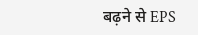बढ़ने से EPS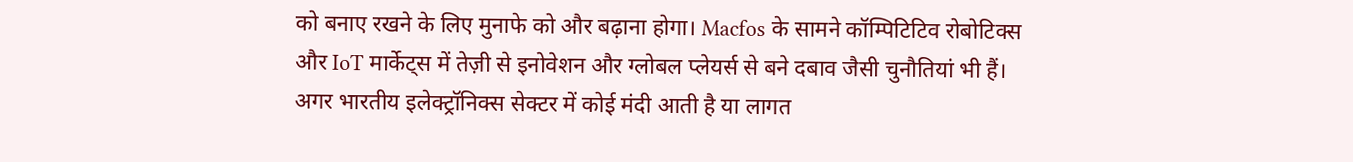को बनाए रखने के लिए मुनाफे को और बढ़ाना होगा। Macfos के सामने कॉम्पिटिटिव रोबोटिक्स और IoT मार्केट्स में तेज़ी से इनोवेशन और ग्लोबल प्लेयर्स से बने दबाव जैसी चुनौतियां भी हैं। अगर भारतीय इलेक्ट्रॉनिक्स सेक्टर में कोई मंदी आती है या लागत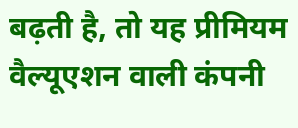बढ़ती है, तो यह प्रीमियम वैल्यूएशन वाली कंपनी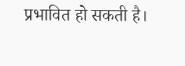प्रभावित हो सकती है।